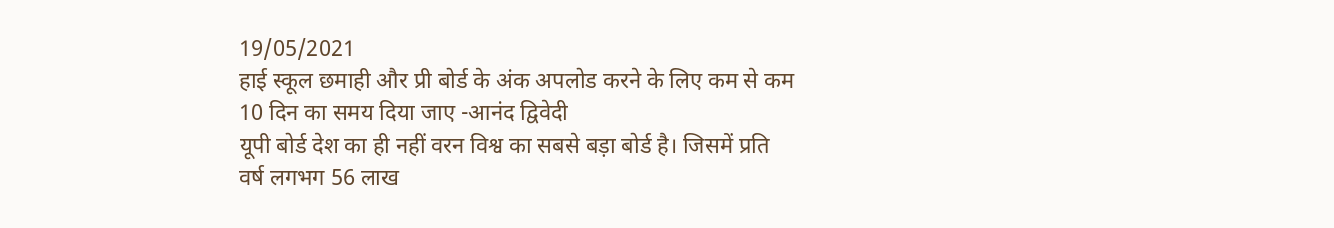19/05/2021
हाई स्कूल छमाही और प्री बोर्ड के अंक अपलोड करने के लिए कम से कम 10 दिन का समय दिया जाए -आनंद द्विवेदी
यूपी बोर्ड देश का ही नहीं वरन विश्व का सबसे बड़ा बोर्ड है। जिसमें प्रति वर्ष लगभग 56 लाख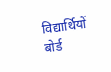विद्यार्थियों बोर्ड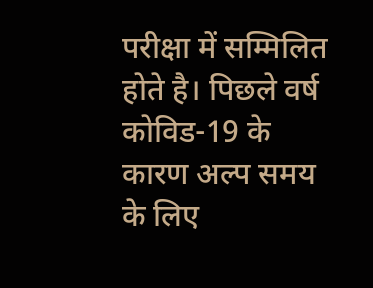परीक्षा में सम्मिलित होते है। पिछले वर्ष कोविड-19 के कारण अल्प समय के लिए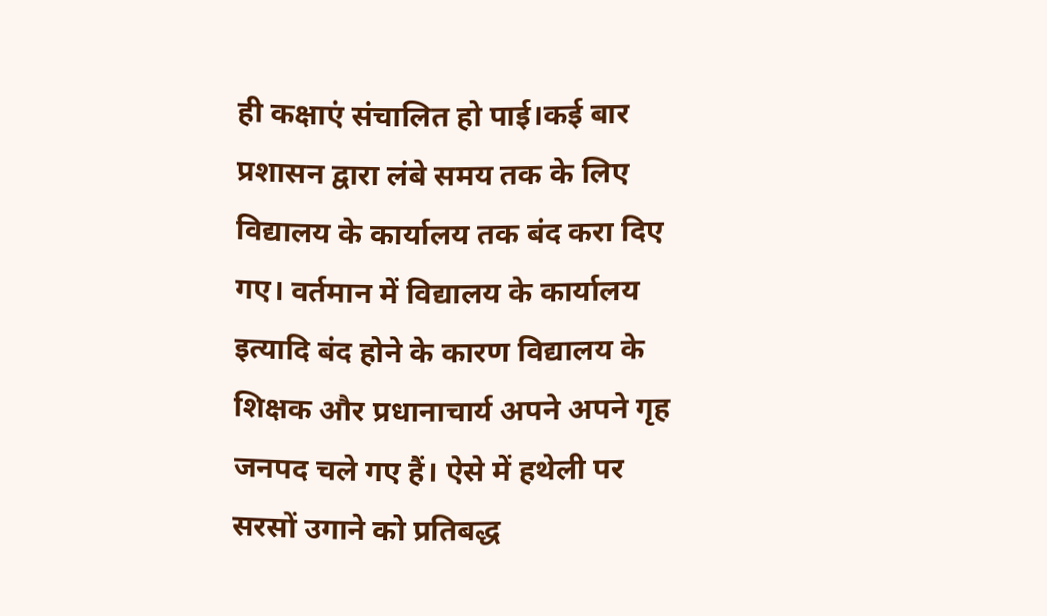ही कक्षाएं संचालित हो पाई।कई बार प्रशासन द्वारा लंबे समय तक के लिए विद्यालय के कार्यालय तक बंद करा दिए गए। वर्तमान में विद्यालय के कार्यालय इत्यादि बंद होने के कारण विद्यालय के शिक्षक और प्रधानाचार्य अपने अपने गृह जनपद चले गए हैं। ऐसे में हथेली पर सरसों उगाने को प्रतिबद्ध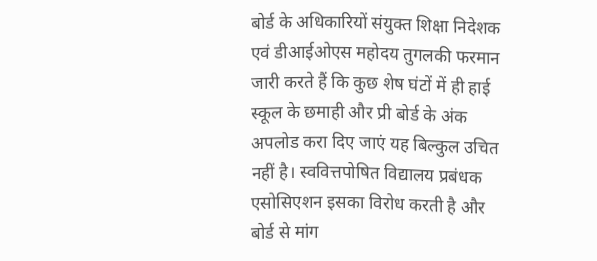बोर्ड के अधिकारियों संयुक्त शिक्षा निदेशक एवं डीआईओएस महोदय तुगलकी फरमान जारी करते हैं कि कुछ शेष घंटों में ही हाई स्कूल के छमाही और प्री बोर्ड के अंक अपलोड करा दिए जाएं यह बिल्कुल उचित नहीं है। स्ववित्तपोषित विद्यालय प्रबंधक एसोसिएशन इसका विरोध करती है और बोर्ड से मांग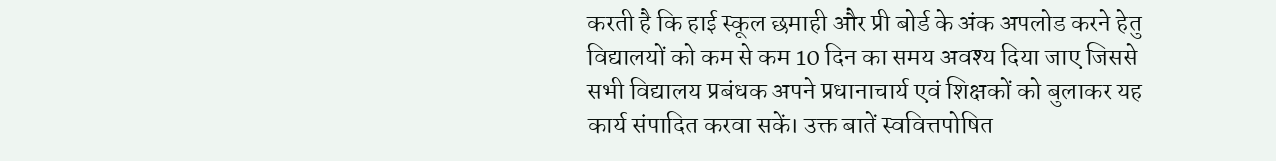करती है कि हाई स्कूल छमाही और प्री बोर्ड के अंक अपलोड करने हेतु विद्यालयों को कम से कम 10 दिन का समय अवश्य दिया जाए जिससे सभी विद्यालय प्रबंधक अपने प्रधानाचार्य एवं शिक्षकों को बुलाकर यह कार्य संपादित करवा सकें। उक्त बातें स्ववित्तपोषित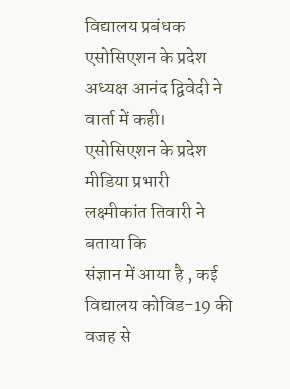विद्यालय प्रबंधक एसोसिएशन के प्रदेश अध्यक्ष आनंद द्विवेदी ने वार्ता में कही। एसोसिएशन के प्रदेश मीडिया प्रभारी लक्ष्मीकांत तिवारी ने बताया कि
संज्ञान में आया है , कई विद्यालय कोविड-19 की वजह से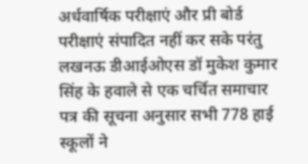अर्धवार्षिक परीक्षाएं और प्री बोर्ड परीक्षाएं संपादित नहीं कर सके परंतु लखनऊ डीआईओएस डॉ मुकेश कुमार सिंह के हवाले से एक चर्चित समाचार पत्र की सूचना अनुसार सभी 778 हाई स्कूलों ने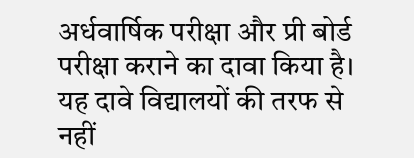अर्धवार्षिक परीक्षा और प्री बोर्ड परीक्षा कराने का दावा किया है। यह दावे विद्यालयों की तरफ से नहीं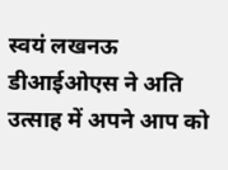स्वयं लखनऊ डीआईओएस ने अति उत्साह में अपने आप को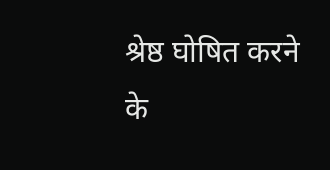श्रेष्ठ घोषित करने के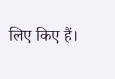लिए किए हैं।